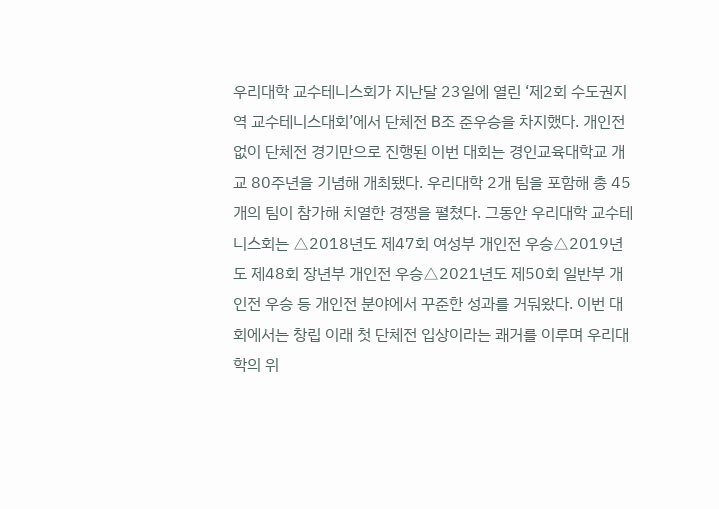우리대학 교수테니스회가 지난달 23일에 열린 ‘제2회 수도권지역 교수테니스대회’에서 단체전 B조 준우승을 차지했다. 개인전 없이 단체전 경기만으로 진행된 이번 대회는 경인교육대학교 개교 80주년을 기념해 개최됐다. 우리대학 2개 팀을 포함해 총 45개의 팀이 참가해 치열한 경쟁을 펼쳤다. 그동안 우리대학 교수테니스회는 △2018년도 제47회 여성부 개인전 우승△2019년도 제48회 장년부 개인전 우승△2021년도 제50회 일반부 개인전 우승 등 개인전 분야에서 꾸준한 성과를 거둬왔다. 이번 대회에서는 창립 이래 첫 단체전 입상이라는 쾌거를 이루며 우리대학의 위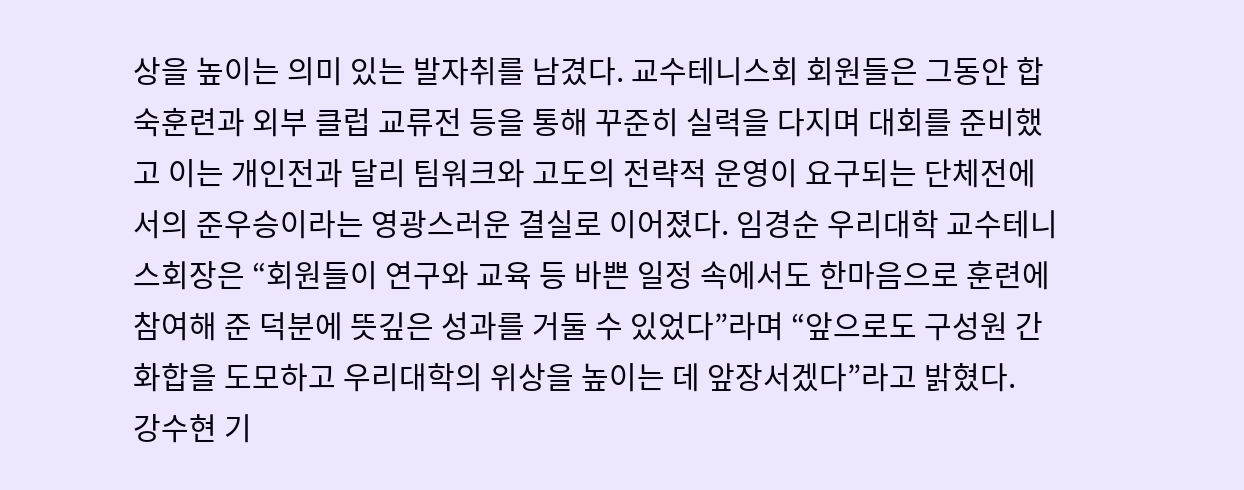상을 높이는 의미 있는 발자취를 남겼다. 교수테니스회 회원들은 그동안 합숙훈련과 외부 클럽 교류전 등을 통해 꾸준히 실력을 다지며 대회를 준비했고 이는 개인전과 달리 팀워크와 고도의 전략적 운영이 요구되는 단체전에서의 준우승이라는 영광스러운 결실로 이어졌다. 임경순 우리대학 교수테니스회장은 “회원들이 연구와 교육 등 바쁜 일정 속에서도 한마음으로 훈련에 참여해 준 덕분에 뜻깊은 성과를 거둘 수 있었다”라며 “앞으로도 구성원 간 화합을 도모하고 우리대학의 위상을 높이는 데 앞장서겠다”라고 밝혔다.
강수현 기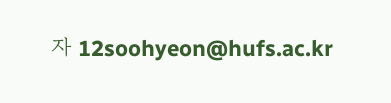자 12soohyeon@hufs.ac.kr